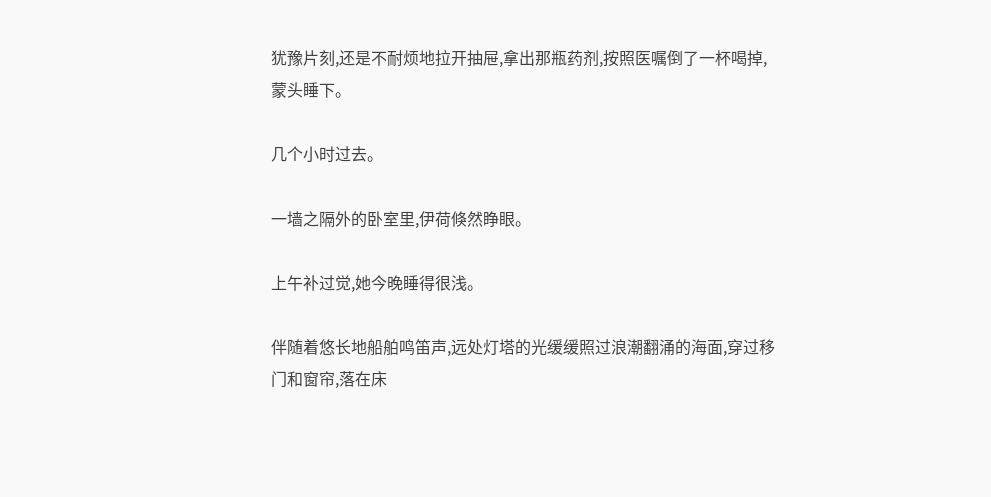犹豫片刻,还是不耐烦地拉开抽屉,拿出那瓶药剂,按照医嘱倒了一杯喝掉,蒙头睡下。

几个小时过去。

一墙之隔外的卧室里,伊荷倏然睁眼。

上午补过觉,她今晚睡得很浅。

伴随着悠长地船舶鸣笛声,远处灯塔的光缓缓照过浪潮翻涌的海面,穿过移门和窗帘,落在床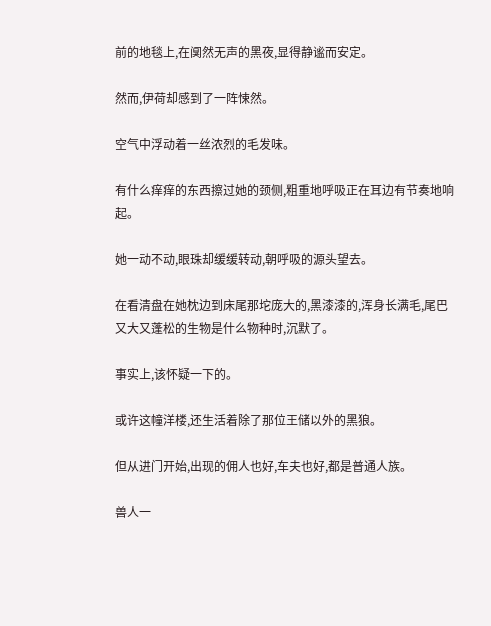前的地毯上,在阒然无声的黑夜,显得静谧而安定。

然而,伊荷却感到了一阵悚然。

空气中浮动着一丝浓烈的毛发味。

有什么痒痒的东西擦过她的颈侧,粗重地呼吸正在耳边有节奏地响起。

她一动不动,眼珠却缓缓转动,朝呼吸的源头望去。

在看清盘在她枕边到床尾那坨庞大的,黑漆漆的,浑身长满毛,尾巴又大又蓬松的生物是什么物种时,沉默了。

事实上,该怀疑一下的。

或许这幢洋楼,还生活着除了那位王储以外的黑狼。

但从进门开始,出现的佣人也好,车夫也好,都是普通人族。

兽人一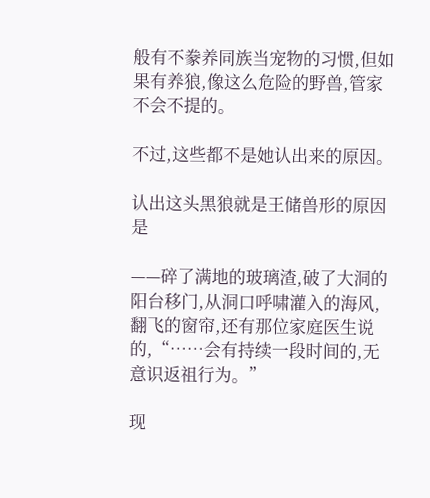般有不豢养同族当宠物的习惯,但如果有养狼,像这么危险的野兽,管家不会不提的。

不过,这些都不是她认出来的原因。

认出这头黑狼就是王储兽形的原因是

——碎了满地的玻璃渣,破了大洞的阳台移门,从洞口呼啸灌入的海风,翻飞的窗帘,还有那位家庭医生说的,“……会有持续一段时间的,无意识返祖行为。”

现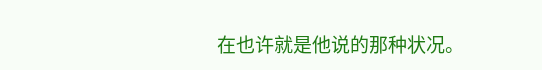在也许就是他说的那种状况。